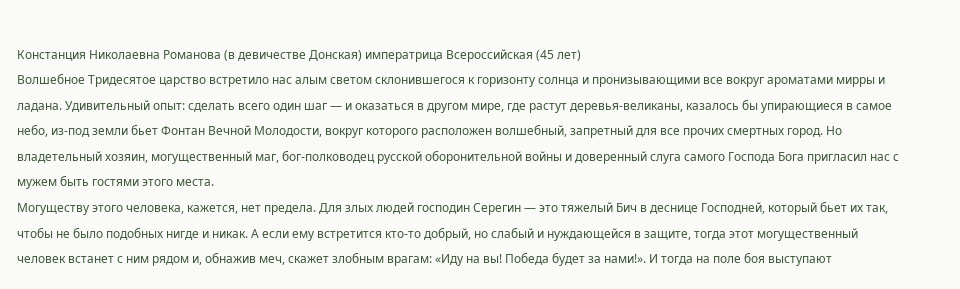Констанция Николаевна Романова (в девичестве Донская) императрица Всероссийская (45 лет)
Волшебное Тридесятое царство встретило нас алым светом склонившегося к горизонту солнца и пронизывающими все вокруг ароматами мирры и ладана. Удивительный опыт: сделать всего один шаг — и оказаться в другом мире, где растут деревья-великаны, казалось бы упирающиеся в самое небо, из-под земли бьет Фонтан Вечной Молодости, вокруг которого расположен волшебный, запретный для все прочих смертных город. Но владетельный хозяин, могущественный маг, бог-полководец русской оборонительной войны и доверенный слуга самого Господа Бога пригласил нас с мужем быть гостями этого места.
Могуществу этого человека, кажется, нет предела. Для злых людей господин Серегин — это тяжелый Бич в деснице Господней, который бьет их так, чтобы не было подобных нигде и никак. А если ему встретится кто-то добрый, но слабый и нуждающейся в защите, тогда этот могущественный человек встанет с ним рядом и, обнажив меч, скажет злобным врагам: «Иду на вы! Победа будет за нами!». И тогда на поле боя выступают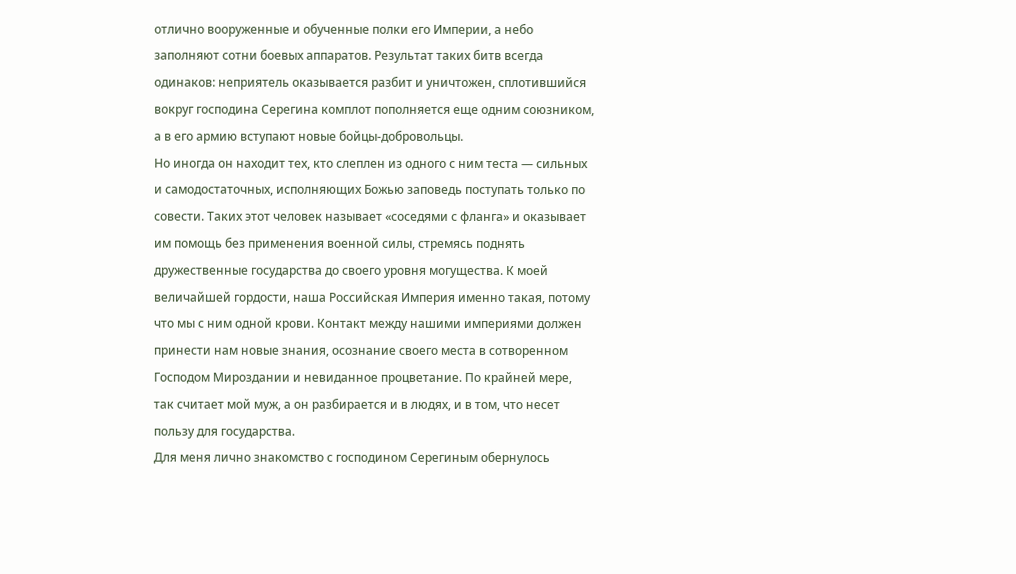отлично вооруженные и обученные полки его Империи, а небо заполняют сотни боевых аппаратов. Результат таких битв всегда одинаков: неприятель оказывается разбит и уничтожен, сплотившийся вокруг господина Серегина комплот пополняется еще одним союзником, а в его армию вступают новые бойцы-добровольцы.
Но иногда он находит тех, кто слеплен из одного с ним теста — сильных и самодостаточных, исполняющих Божью заповедь поступать только по совести. Таких этот человек называет «соседями с фланга» и оказывает им помощь без применения военной силы, стремясь поднять дружественные государства до своего уровня могущества. К моей величайшей гордости, наша Российская Империя именно такая, потому что мы с ним одной крови. Контакт между нашими империями должен принести нам новые знания, осознание своего места в сотворенном Господом Мироздании и невиданное процветание. По крайней мере, так считает мой муж, а он разбирается и в людях, и в том, что несет пользу для государства.
Для меня лично знакомство с господином Серегиным обернулось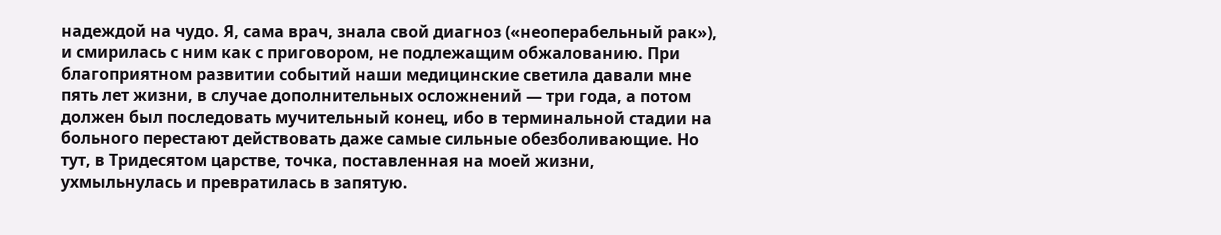надеждой на чудо. Я, сама врач, знала свой диагноз («неоперабельный рак»), и смирилась с ним как с приговором, не подлежащим обжалованию. При благоприятном развитии событий наши медицинские светила давали мне пять лет жизни, в случае дополнительных осложнений — три года, а потом должен был последовать мучительный конец, ибо в терминальной стадии на больного перестают действовать даже самые сильные обезболивающие. Но тут, в Тридесятом царстве, точка, поставленная на моей жизни, ухмыльнулась и превратилась в запятую.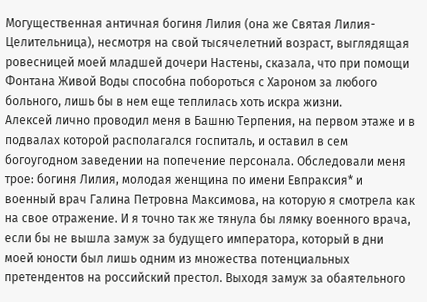Могущественная античная богиня Лилия (она же Святая Лилия-Целительница), несмотря на свой тысячелетний возраст, выглядящая ровесницей моей младшей дочери Настены, сказала, что при помощи Фонтана Живой Воды способна побороться с Хароном за любого больного, лишь бы в нем еще теплилась хоть искра жизни.
Алексей лично проводил меня в Башню Терпения, на первом этаже и в подвалах которой располагался госпиталь, и оставил в сем богоугодном заведении на попечение персонала. Обследовали меня трое: богиня Лилия, молодая женщина по имени Евпраксия* и военный врач Галина Петровна Максимова, на которую я смотрела как на свое отражение. И я точно так же тянула бы лямку военного врача, если бы не вышла замуж за будущего императора, который в дни моей юности был лишь одним из множества потенциальных претендентов на российский престол. Выходя замуж за обаятельного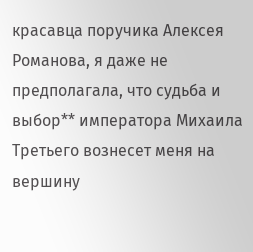красавца поручика Алексея Романова, я даже не предполагала, что судьба и выбор** императора Михаила Третьего вознесет меня на вершину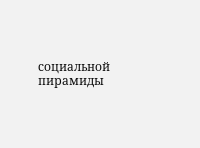социальной пирамиды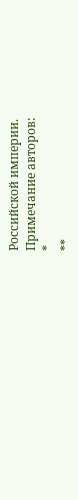Российской империи.
Примечание авторов:
*
**